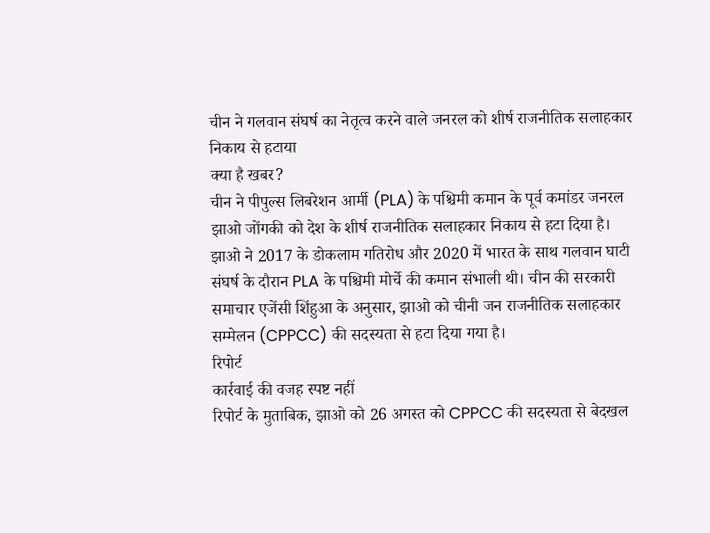चीन ने गलवान संघर्ष का नेतृत्व करने वाले जनरल को शीर्ष राजनीतिक सलाहकार निकाय से हटाया
क्या है खबर?
चीन ने पीपुल्स लिबरेशन आर्मी (PLA) के पश्चिमी कमान के पूर्व कमांडर जनरल झाओ जोंगकी को देश के शीर्ष राजनीतिक सलाहकार निकाय से हटा दिया है। झाओ ने 2017 के डोकलाम गतिरोध और 2020 में भारत के साथ गलवान घाटी संघर्ष के दौरान PLA के पश्चिमी मोर्चे की कमान संभाली थी। चीन की सरकारी समाचार एजेंसी शिंहुआ के अनुसार, झाओ को चीनी जन राजनीतिक सलाहकार सम्मेलन (CPPCC) की सदस्यता से हटा दिया गया है।
रिपोर्ट
कार्रवाई की वजह स्पष्ट नहीं
रिपोर्ट के मुताबिक, झाओ को 26 अगस्त को CPPCC की सदस्यता से बेदखल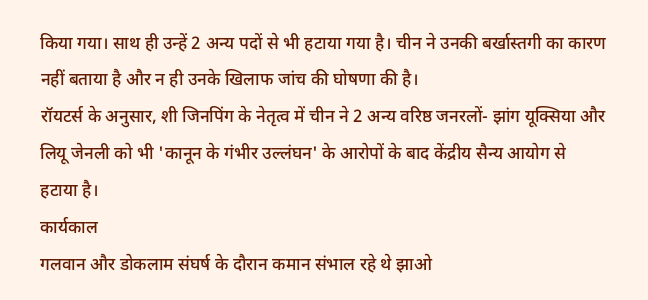किया गया। साथ ही उन्हें 2 अन्य पदों से भी हटाया गया है। चीन ने उनकी बर्खास्तगी का कारण नहीं बताया है और न ही उनके खिलाफ जांच की घोषणा की है।
रॉयटर्स के अनुसार, शी जिनपिंग के नेतृत्व में चीन ने 2 अन्य वरिष्ठ जनरलों- झांग यूक्सिया और लियू जेनली को भी 'कानून के गंभीर उल्लंघन' के आरोपों के बाद केंद्रीय सैन्य आयोग से हटाया है।
कार्यकाल
गलवान और डोकलाम संघर्ष के दौरान कमान संभाल रहे थे झाओ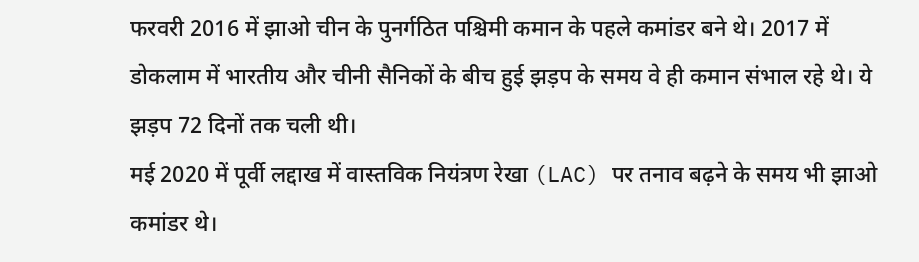फरवरी 2016 में झाओ चीन के पुनर्गठित पश्चिमी कमान के पहले कमांडर बने थे। 2017 में डोकलाम में भारतीय और चीनी सैनिकों के बीच हुई झड़प के समय वे ही कमान संभाल रहे थे। ये झड़प 72 दिनों तक चली थी।
मई 2020 में पूर्वी लद्दाख में वास्तविक नियंत्रण रेखा (LAC) पर तनाव बढ़ने के समय भी झाओ कमांडर थे।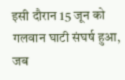इसी दौरान 15 जून को गलवान घाटी संघर्ष हुआ, जब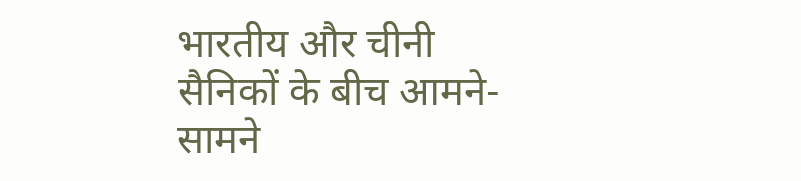भारतीय और चीनी सैनिकों के बीच आमने-सामने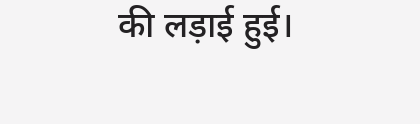की लड़ाई हुई।